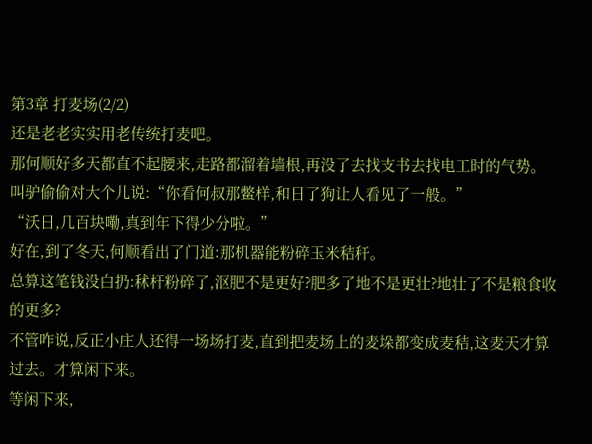第3章 打麦场(2/2)
还是老老实实用老传统打麦吧。
那何顺好多天都直不起腰来,走路都溜着墙根,再没了去找支书去找电工时的气势。
叫驴偷偷对大个儿说:“你看何叔那鳖样,和日了狗让人看见了一般。”
“沃日,几百块嘞,真到年下得少分啦。”
好在,到了冬天,何顺看出了门道:那机器能粉碎玉米秸秆。
总算这笔钱没白扔:秫杆粉碎了,沤肥不是更好?肥多了地不是更壮?地壮了不是粮食收的更多?
不管咋说,反正小庄人还得一场场打麦,直到把麦场上的麦垛都变成麦秸,这麦天才算过去。才算闲下来。
等闲下来,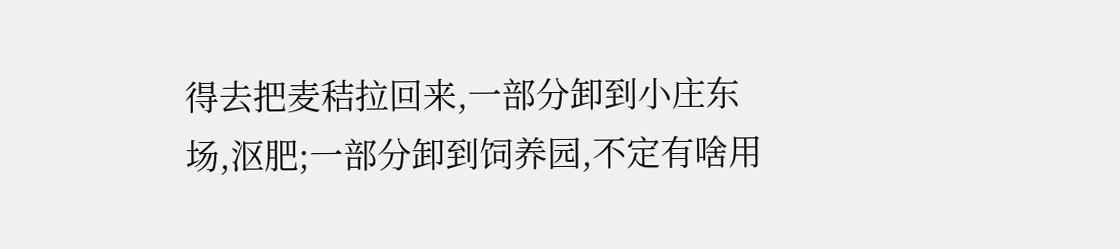得去把麦秸拉回来,一部分卸到小庄东场,沤肥;一部分卸到饲养园,不定有啥用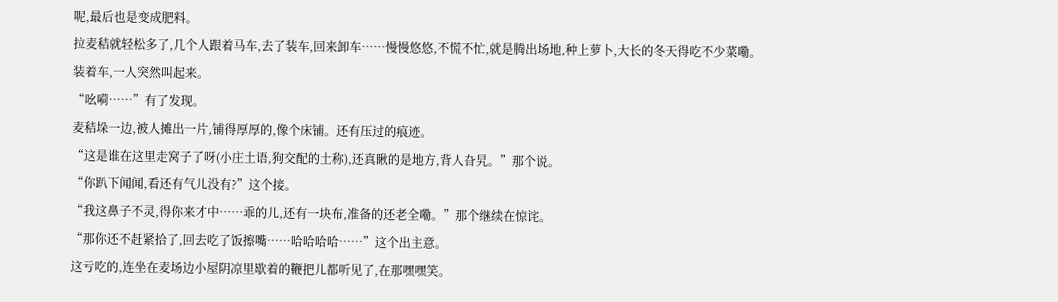呢,最后也是变成肥料。
拉麦秸就轻松多了,几个人跟着马车,去了装车,回来卸车……慢慢悠悠,不慌不忙,就是腾出场地,种上萝卜,大长的冬天得吃不少菜嘞。
装着车,一人突然叫起来。
“吆嗬……”有了发现。
麦秸垛一边,被人摊出一片,铺得厚厚的,像个床铺。还有压过的痕迹。
“这是谁在这里走窝子了呀(小庄土语,狗交配的土称),还真瞅的是地方,背人旮旯。”那个说。
“你趴下闻闻,看还有气儿没有?”这个接。
“我这鼻子不灵,得你来才中……乖的儿,还有一块布,准备的还老全嘞。”那个继续在惊诧。
“那你还不赶紧拾了,回去吃了饭擦嘴……哈哈哈哈……”这个出主意。
这亏吃的,连坐在麦场边小屋阴凉里歇着的鞭把儿都听见了,在那嘿嘿笑。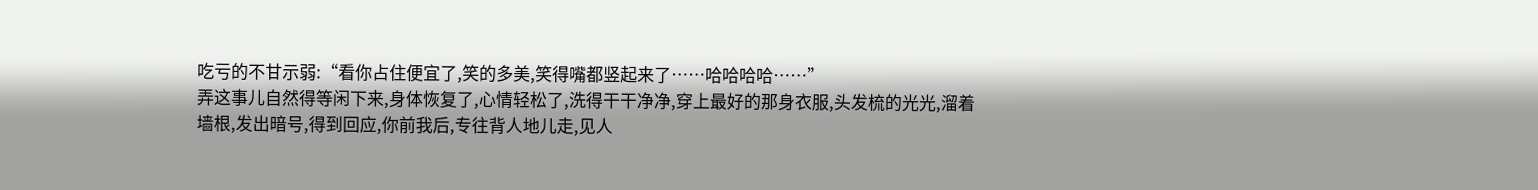吃亏的不甘示弱:“看你占住便宜了,笑的多美,笑得嘴都竖起来了……哈哈哈哈……”
弄这事儿自然得等闲下来,身体恢复了,心情轻松了,洗得干干净净,穿上最好的那身衣服,头发梳的光光,溜着墙根,发出暗号,得到回应,你前我后,专往背人地儿走,见人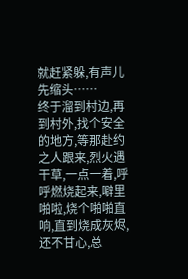就赶紧躲,有声儿先缩头……
终于溜到村边,再到村外,找个安全的地方,等那赴约之人跟来,烈火遇干草,一点一着,呼呼燃烧起来,噼里啪啦,烧个啪啪直响,直到烧成灰烬,还不甘心,总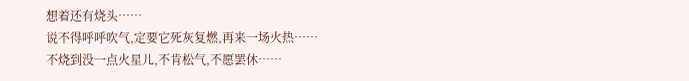想着还有烧头……
说不得呼呼吹气,定要它死灰复燃,再来一场火热……不烧到没一点火星儿,不肯松气,不愿罢休……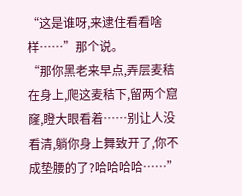“这是谁呀,来逮住看看啥样……”那个说。
“那你黑老来早点,弄层麦秸在身上,爬这麦秸下,留两个窟窿,瞪大眼看着……别让人没看清,躺你身上舞致开了,你不成垫腰的了?哈哈哈哈……”